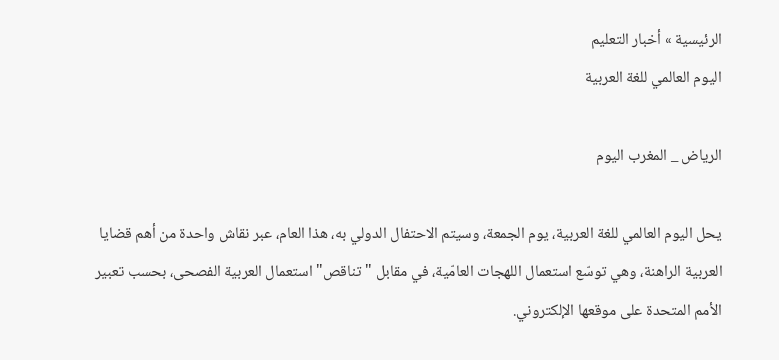الرئيسية » أخبار التعليم
اليوم العالمي للغة العربية

الرياض _ المغرب اليوم

يحل اليوم العالمي للغة العربية، يوم الجمعة، وسيتم الاحتفال الدولي به، هذا العام، عبر نقاش واحدة من أهم قضايا العربية الراهنة، وهي توسّع استعمال اللهجات العامّية، في مقابل "تناقص" استعمال العربية الفصحى، بحسب تعبير الأمم المتحدة على موقعها الإلكتروني.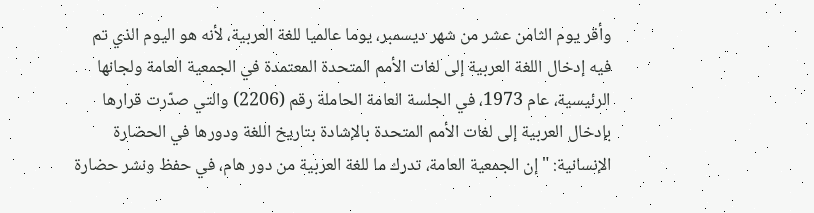وأقر يوم الثامن عشر من شهر ديسمبر، يوما عالميا للغة العربية، لأنه هو اليوم الذي تم فيه إدخال اللغة العربية إلى لغات الأمم المتحدة المعتمدة في الجمعية العامة ولجانها الرئيسية، عام 1973، في الجلسة العامة الحاملة رقم (2206) والتي صدّرت قرارها بإدخال العربية إلى لغات الأمم المتحدة بالإشادة بتاريخ اللغة ودورها في الحضارة الإنسانية: "إن الجمعية العامة، تدرك ما للغة العربية من دور هام، في حفظ ونشر حضارة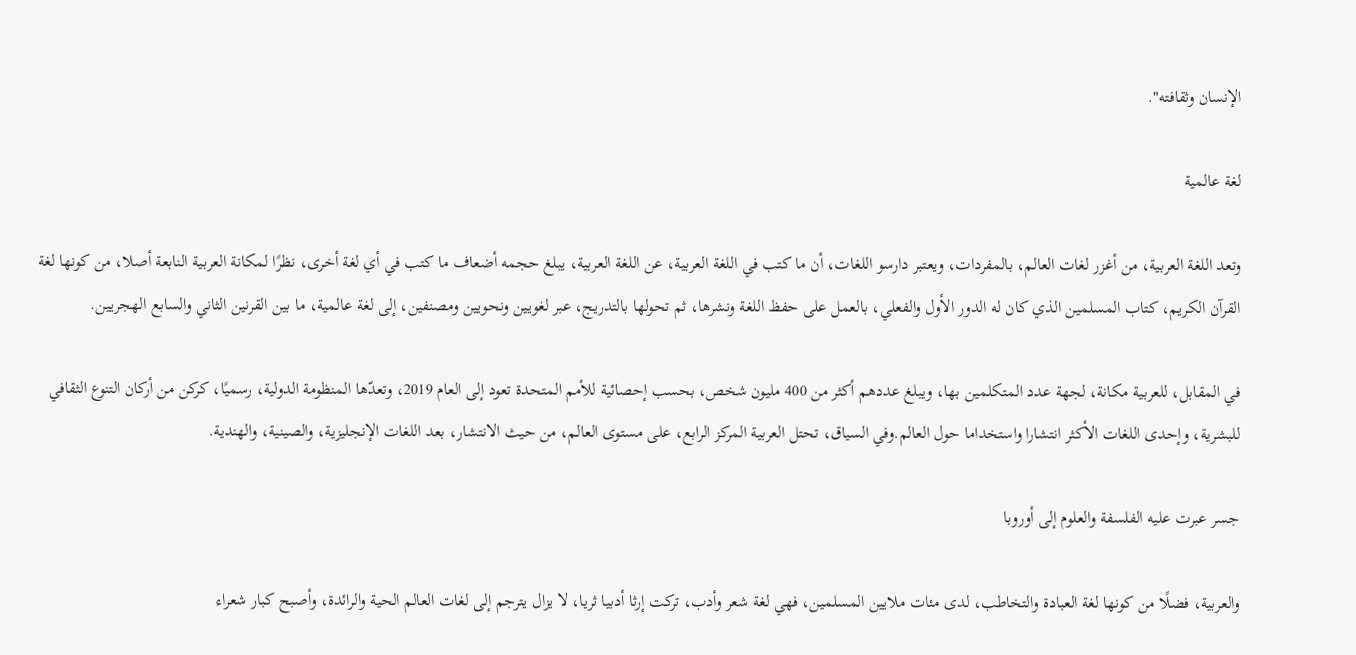الإنسان وثقافته".

لغة عالمية

وتعد اللغة العربية، من أغزر لغات العالم، بالمفردات، ويعتبر دارسو اللغات، أن ما كتب في اللغة العربية، عن اللغة العربية، يبلغ حجمه أضعاف ما كتب في أي لغة أخرى، نظرًا لمكانة العربية النابعة أصلا، من كونها لغة القرآن الكريم، كتاب المسلمين الذي كان له الدور الأول والفعلي، بالعمل على حفظ اللغة ونشرها، ثم تحولها بالتدريج، عبر لغويين ونحويين ومصنفين، إلى لغة عالمية، ما بين القرنين الثاني والسابع الهجريين.

في المقابل، للعربية مكانة، لجهة عدد المتكلمين بها، ويبلغ عددهم أكثر من 400 مليون شخص، بحسب إحصائية للأمم المتحدة تعود إلى العام 2019، وتعدّها المنظومة الدولية، رسميًا، كركن من أركان التنوع الثقافي للبشرية، وإحدى اللغات الأكثر انتشارا واستخداما حول العالم.وفي السياق، تحتل العربية المركز الرابع، على مستوى العالم، من حيث الانتشار، بعد اللغات الإنجليزية، والصينية، والهندية.

جسر عبرت عليه الفلسفة والعلوم إلى أوروبا

والعربية، فضلًا من كونها لغة العبادة والتخاطب، لدى مئات ملايين المسلمين، فهي لغة شعر وأدب، تركت إرثا أدبيا ثريا، لا يزال يترجم إلى لغات العالم الحية والرائدة، وأصبح كبار شعراء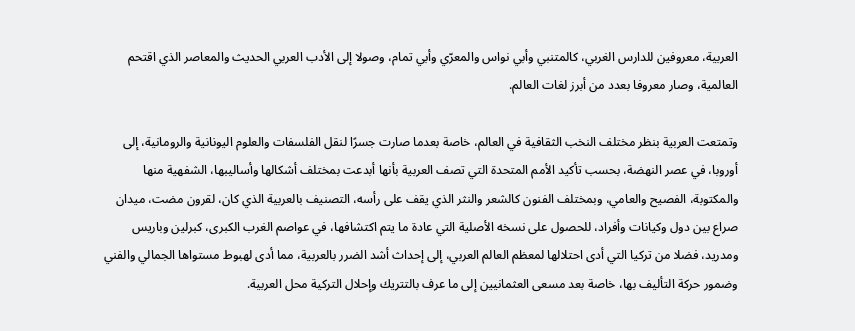العربية، معروفين للدارس الغربي، كالمتنبي وأبي نواس والمعرّي وأبي تمام، وصولا إلى الأدب العربي الحديث والمعاصر الذي اقتحم العالمية، وصار معروفا بعدد من أبرز لغات العالم.

وتمتعت العربية بنظر مختلف النخب الثقافية في العالم، خاصة بعدما صارت جسرًا لنقل الفلسفات والعلوم اليونانية والرومانية، إلى أوروبا، في عصر النهضة، بحسب تأكيد الأمم المتحدة التي تصف العربية بأنها أبدعت بمختلف أشكالها وأساليبها، الشفهية منها والمكتوبة، الفصيح والعامي، وبمختلف الفنون كالشعر والنثر الذي يقف على رأسه، التصنيف بالعربية الذي كان، لقرون مضت، ميدان صراع بين دول وكيانات وأفراد، للحصول على نسخه الأصلية التي عادة ما يتم اكتشافها، في عواصم الغرب الكبرى، كبرلين وباريس ومدريد، فضلا من تركيا التي أدى احتلالها لمعظم العالم العربي، إلى إحداث أشد الضرر بالعربية، مما أدى لهبوط مستواها الجمالي والفني وضمور حركة التأليف بها، خاصة بعد مسعى العثمانيين إلى ما عرف بالتتريك وإحلال التركية محل العربية.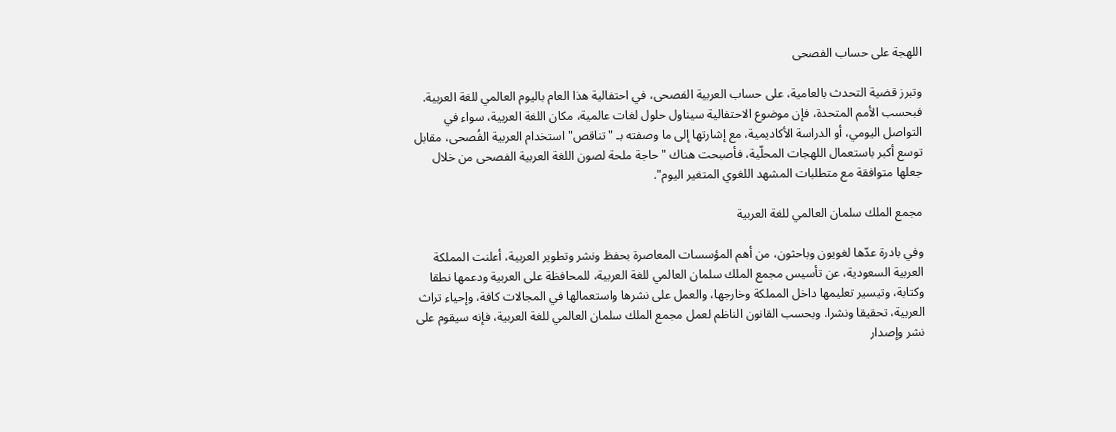اللهجة على حساب الفصحى

وتبرز قضية التحدث بالعامية، على حساب العربية الفصحى، في احتفالية هذا العام باليوم العالمي للغة العربية. فبحسب الأمم المتحدة، فإن موضوع الاحتفالية سيناول حلول لغات عالمية، مكان اللغة العربية، سواء في التواصل اليومي، أو الدراسة الأكاديمية، مع إشارتها إلى ما وصفته بـ "تناقص" استخدام العربية الفُصحى، مقابل توسع أكبر باستعمال اللهجات المحلّية، فأصبحت هناك "حاجة ملحة لصون اللغة العربية الفصحى من خلال جعلها متوافقة مع متطلبات المشهد اللغوي المتغير اليوم".

مجمع الملك سلمان العالمي للغة العربية

وفي بادرة عدّها لغويون وباحثون، من أهم المؤسسات المعاصرة بحفظ ونشر وتطوير العربية، أعلنت المملكة العربية السعودية، عن تأسيس مجمع الملك سلمان العالمي للغة العربية، للمحافظة على العربية ودعمها نطقا وكتابة، وتيسير تعليمها داخل المملكة وخارجها، والعمل على نشرها واستعمالها في المجالات كافة، وإحياء تراث العربية، تحقيقا ونشرا. وبحسب القانون الناظم لعمل مجمع الملك سلمان العالمي للغة العربية، فإنه سيقوم على نشر وإصدار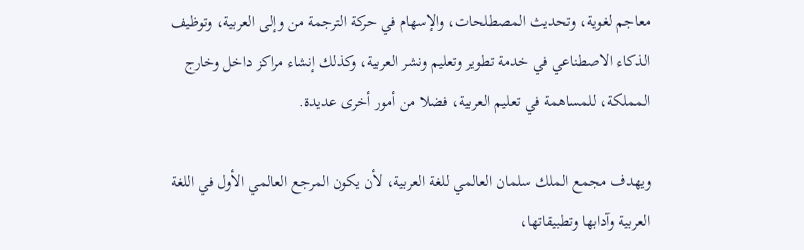معاجم لغوية، وتحديث المصطلحات، والإسهام في حركة الترجمة من وإلى العربية، وتوظيف الذكاء الاصطناعي في خدمة تطوير وتعليم ونشر العربية، وكذلك إنشاء مراكز داخل وخارج المملكة، للمساهمة في تعليم العربية، فضلا من أمور أخرى عديدة.

ويهدف مجمع الملك سلمان العالمي للغة العربية، لأن يكون المرجع العالمي الأول في اللغة العربية وآدابها وتطبيقاتها،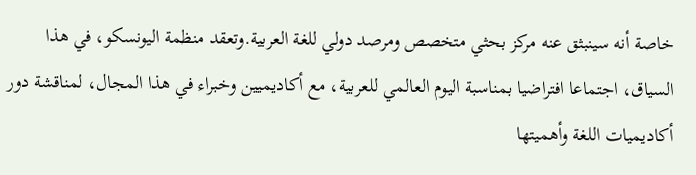خاصة أنه سينبثق عنه مركز بحثي متخصص ومرصد دولي للغة العربية.وتعقد منظمة اليونسكو، في هذا السياق، اجتماعا افتراضيا بمناسبة اليوم العالمي للعربية، مع أكاديميين وخبراء في هذا المجال، لمناقشة دور أكاديميات اللغة وأهميتها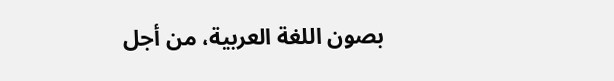بصون اللغة العربية، من أجل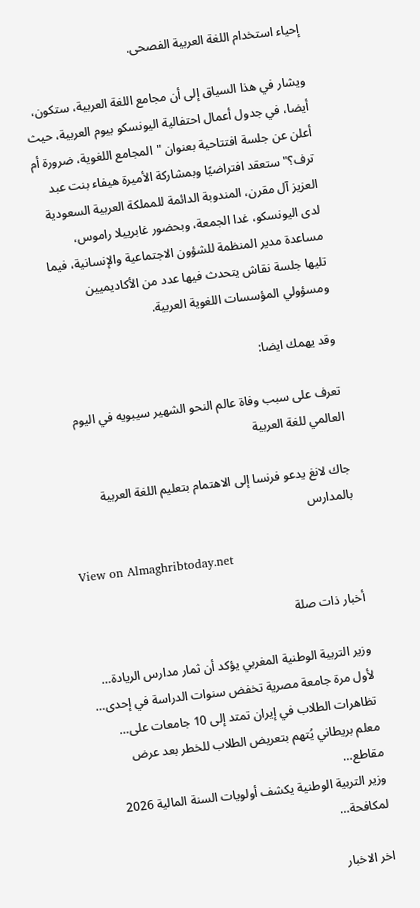إحياء استخدام اللغة العربية الفصحى.

ويشار في هذا السياق إلى أن مجامع اللغة العربية، ستكون، أيضا، في جدول أعمال احتفالية اليونسكو بيوم العربية، حيث أعلن عن جلسة افتتاحية بعنوان "المجامع اللغوية، ضرورة أم ترف؟" ستعقد افتراضيًا وبمشاركة الأميرة هيفاء بنت عبد العزيز آل مقرن، المندوبة الدائمة للمملكة العربية السعودية لدى اليونسكو، غدا الجمعة، وبحضور غابرييلا راموس، مساعدة مدير المنظمة للشؤون الاجتماعية والإنسانية، فيما تليها جلسة نقاش يتحدث فيها عدد من الأكاديميين ومسؤولي المؤسسات اللغوية العربية.

وقد يهمك ايضا:

تعرف على سبب وفاة عالم النحو الشهير سيبويه في اليوم العالمي للغة العربية

جاك لانغ يدعو فرنسا إلى الاهتمام بتعليم اللغة العربية بالمدارس

View on Almaghribtoday.net

أخبار ذات صلة

وزير التربية الوطنية المغربي يؤكد أن ثمار مدارس الريادة…
لأول مرة جامعة مصرية تخفض سنوات الدراسة في إحدى…
تظاهرات الطلاب في إيران تمتد إلى 10 جامعات على…
معلم بريطاني يُتهم بتعريض الطلاب للخطر بعد عرض مقاطع…
وزير التربية الوطنية يكشف أولويات السنة المالية 2026 لمكافحة…

اخر الاخبار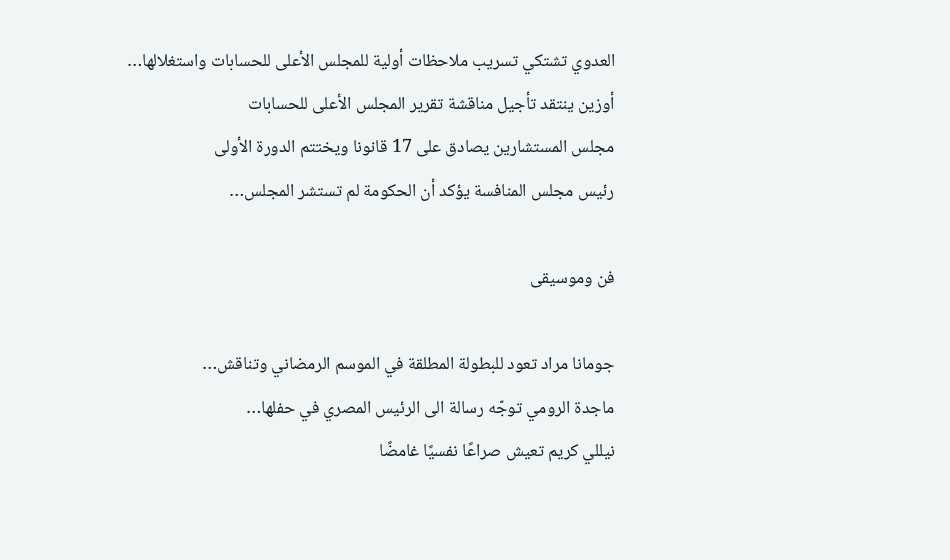العدوي تشتكي تسريب ملاحظات أولية للمجلس الأعلى للحسابات واستغلالها…
أوزين ينتقد تأجيل مناقشة تقرير المجلس الأعلى للحسابات
مجلس المستشارين يصادق على 17 قانونا ويختتم الدورة الأولى
رئيس مجلس المنافسة يؤكد أن الحكومة لم تستشر المجلس…

فن وموسيقى

جومانا مراد تعود للبطولة المطلقة في الموسم الرمضاني وتناقش…
ماجدة الرومي توجّه رسالة الى الرئيس المصري في حفلها…
نيللي كريم تعيش صراعًا نفسيًا غامضًا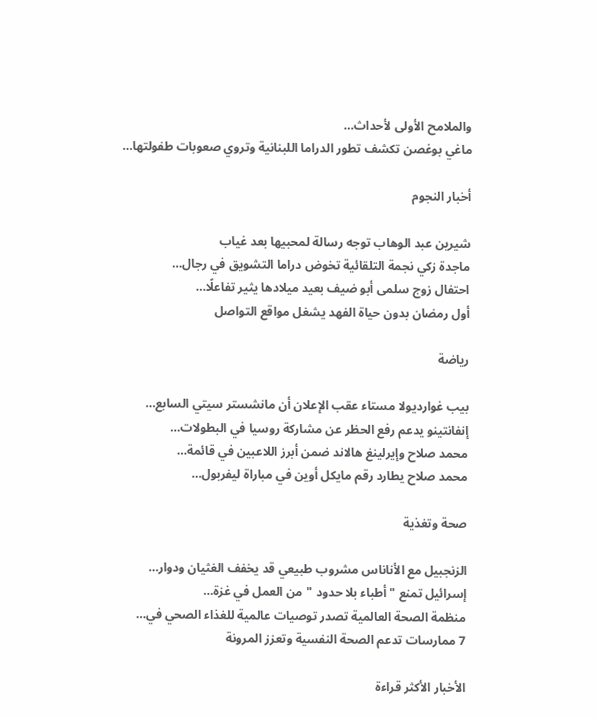والملامح الأولى لأحداث…
ماغي بوغصن تكشف تطور الدراما اللبنانية وتروي صعوبات طفولتها…

أخبار النجوم

شيرين عبد الوهاب توجه رسالة لمحبيها بعد غياب
ماجدة زكي نجمة التلقائية تخوض دراما التشويق في رجال…
احتفال زوج سلمى أبو ضيف بعيد ميلادها يثير تفاعلًا…
أول رمضان بدون حياة الفهد يشغل مواقع التواصل

رياضة

بيب غوارديولا مستاء عقب الإعلان أن مانشستر سيتي السابع…
إنفانتينو يدعم رفع الحظر عن مشاركة روسيا في البطولات…
محمد صلاح وإيرلينغ هالاند ضمن أبرز اللاعبين في قائمة…
محمد صلاح يطارد رقم مايكل أوين في مباراة ليفربول…

صحة وتغذية

الزنجبيل مع الأناناس مشروب طبيعي قد يخفف الغثيان ودوار…
إسرائيل تمنع "أطباء بلا حدود "من العمل في غزة…
منظمة الصحة العالمية تصدر توصيات عالمية للغذاء الصحي في…
7 ممارسات تدعم الصحة النفسية وتعزز المرونة

الأخبار الأكثر قراءة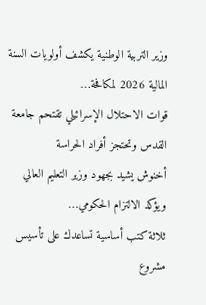وزير التربية الوطنية يكشف أولويات السنة المالية 2026 لمكافحة…
قوات الاحتلال الإسرائيلي تقتحم جامعة القدس وتحتجز أفراد الحراسة
أخنوش يشيد بجهود وزير التعليم العالي ويؤكد الالتزام الحكومي…
ثلاثة كتب أساسية تساعدك على تأسيس مشروع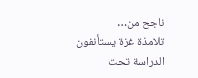ناجح من…
تلامذة غزة يستأنفون الدراسة تحت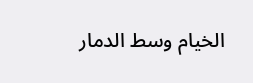الخيام وسط الدمار